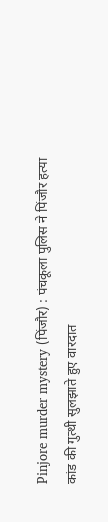Pinjore murder mystery (पिंजौर) : पंचकूला पुलिस ने पिंजौर हत्या कांड की गुत्थी सुलझाते हुए वारदात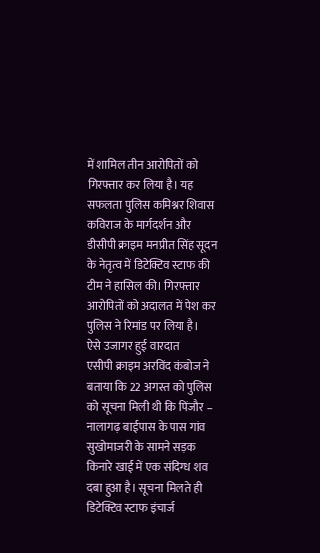में शामिल तीन आरोपितों को गिरफ्तार कर लिया है। यह सफलता पुलिस कमिश्नर शिवास कविराज के मार्गदर्शन और डीसीपी क्राइम मनप्रीत सिंह सूदन के नेतृत्व में डिटेक्टिव स्टाफ की टीम ने हासिल की। गिरफ्तार आरोपितों को अदालत में पेश कर पुलिस ने रिमांड पर लिया है।
ऐसे उजागर हुई वारदात
एसीपी क्राइम अरविंद कंबोज ने बताया कि 22 अगस्त को पुलिस को सूचना मिली थी कि पिंजौर – नालागढ़ बाईपास के पास गांव सुखोमाजरी के सामने सड़क किनारे खाई में एक संदिग्ध शव दबा हुआ है। सूचना मिलते ही डिटेक्टिव स्टाफ इंचार्ज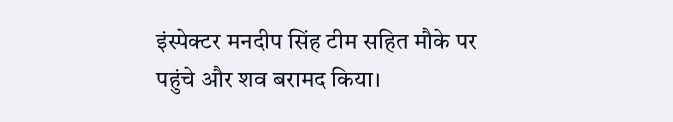इंस्पेक्टर मनदीप सिंह टीम सहित मौके पर पहुंचे और शव बरामद किया।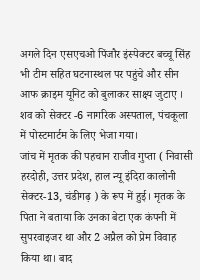अगले दिन एसएचओ पिंजौर इंस्पेक्टर बच्चू सिंह भी टीम सहित घटनास्थल पर पहुंचे और सीन आफ क्राइम यूनिट को बुलाकर साक्ष्य जुटाए । शव को सेक्टर -6 नागरिक अस्पताल, पंचकूला में पोस्टमार्टम के लिए भेजा गया।
जांच में मृतक की पहचान राजीव गुप्ता ( निवासी हरदोही, उत्तर प्रदेश, हाल न्यू इंदिरा कालोनी सेक्टर-13, चंडीगढ़ ) के रूप में हुई। मृतक के पिता ने बताया कि उनका बेटा एक कंपनी में सुपरवाइजर था और 2 अप्रैल को प्रेम विवाह किया था। बाद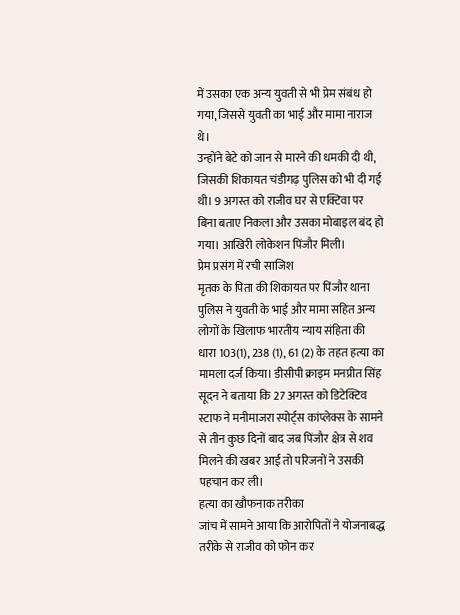में उसका एक अन्य युवती से भी प्रेम संबंध हो गया, जिससे युवती का भाई और मामा नाराज थे।
उन्होंने बेटे को जान से मारने की धमकी दी थी, जिसकी शिकायत चंडीगढ़ पुलिस को भी दी गई थी। 9 अगस्त को राजीव घर से एक्टिवा पर बिना बताए निकला और उसका मोबाइल बंद हो गया। आखिरी लोकेशन पिंजौर मिली।
प्रेम प्रसंग में रची साजिश
मृतक के पिता की शिकायत पर पिंजौर थाना पुलिस ने युवती के भाई और मामा सहित अन्य लोगों के खिलाफ भारतीय न्याय संहिता की धारा 103(1), 238 (1), 61 (2) के तहत हत्या का मामला दर्ज किया। डीसीपी क्राइम मनप्रीत सिंह सूदन ने बताया कि 27 अगस्त को डिटेक्टिव स्टाफ ने मनीमाजरा स्पोर्ट्स कांप्लेक्स के सामने से तीन कुछ दिनों बाद जब पिंजौर क्षेत्र से शव मिलने की खबर आई तो परिजनों ने उसकी पहचान कर ली।
हत्या का खौफनाक तरीका
जांच में सामने आया कि आरोपितों ने योजनाबद्ध तरीके से राजीव को फोन कर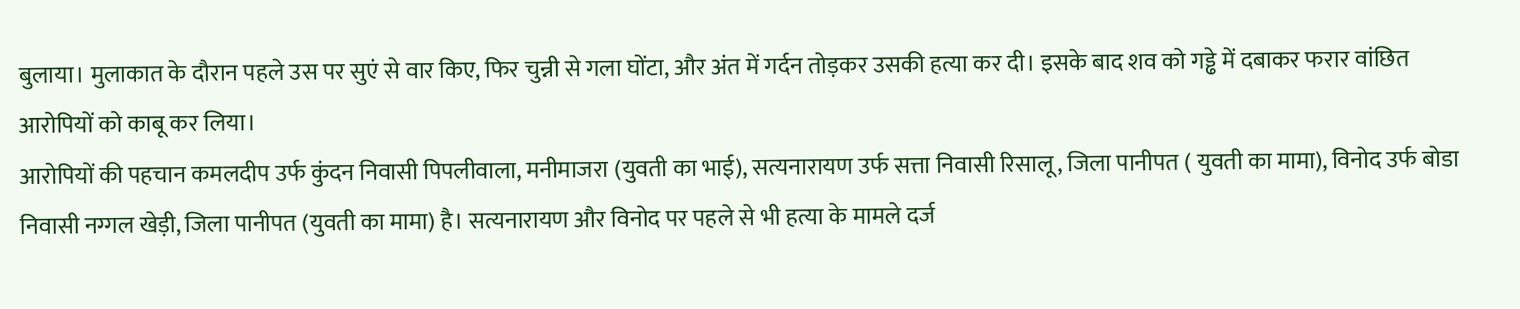बुलाया। मुलाकात के दौरान पहले उस पर सुएं से वार किए, फिर चुन्नी से गला घोंटा, और अंत में गर्दन तोड़कर उसकी हत्या कर दी। इसके बाद शव को गड्ढे में दबाकर फरार वांछित आरोपियों को काबू कर लिया।
आरोपियों की पहचान कमलदीप उर्फ कुंदन निवासी पिपलीवाला, मनीमाजरा (युवती का भाई), सत्यनारायण उर्फ सत्ता निवासी रिसालू, जिला पानीपत ( युवती का मामा), विनोद उर्फ बोडा निवासी नग्गल खेड़ी, जिला पानीपत (युवती का मामा) है। सत्यनारायण और विनोद पर पहले से भी हत्या के मामले दर्ज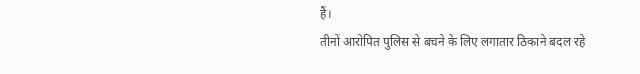हैं।
तीनों आरोपित पुलिस से बचने के लिए लगातार ठिकाने बदल रहे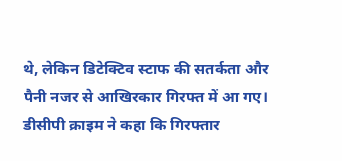थे, लेकिन डिटेक्टिव स्टाफ की सतर्कता और पैनी नजर से आखिरकार गिरफ्त में आ गए। डीसीपी क्राइम ने कहा कि गिरफ्तार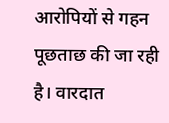आरोपियों से गहन पूछताछ की जा रही है। वारदात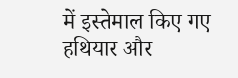में इस्तेमाल किए गए हथियार और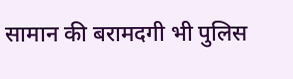सामान की बरामदगी भी पुलिस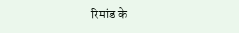रिमांड के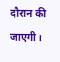दौरान की जाएगी।